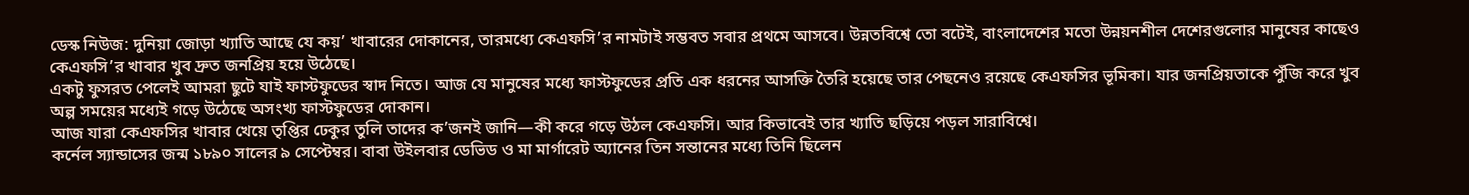ডেস্ক নিউজ: দুনিয়া জোড়া খ্যাতি আছে যে কয়’ খাবারের দোকানের, তারমধ্যে কেএফসি’র নামটাই সম্ভবত সবার প্রথমে আসবে। উন্নতবিশ্বে তো বটেই, বাংলাদেশের মতো উন্নয়নশীল দেশেরগুলোর মানুষের কাছেও কেএফসি’র খাবার খুব দ্রুত জনপ্রিয় হয়ে উঠেছে।
একটু ফুসরত পেলেই আমরা ছুটে যাই ফাস্টফুডের স্বাদ নিতে। আজ যে মানুষের মধ্যে ফাস্টফুডের প্রতি এক ধরনের আসক্তি তৈরি হয়েছে তার পেছনেও রয়েছে কেএফসির ভূমিকা। যার জনপ্রিয়তাকে পুঁজি করে খুব অল্প সময়ের মধ্যেই গড়ে উঠেছে অসংখ্য ফাস্টফুডের দোকান।
আজ যারা কেএফসির খাবার খেয়ে তৃপ্তির ঢেকুর তুলি তাদের ক’জনই জানি—কী করে গড়ে উঠল কেএফসি। আর কিভাবেই তার খ্যাতি ছড়িয়ে পড়ল সারাবিশ্বে।
কর্নেল স্যান্ডাসের জন্ম ১৮৯০ সালের ৯ সেপ্টেম্বর। বাবা উইলবার ডেভিড ও মা মার্গারেট অ্যানের তিন সন্তানের মধ্যে তিনি ছিলেন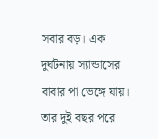সবার বড়। এক দুর্ঘটনায় স্যান্ডাসের বাবার পা ভেঙ্গে যায়। তার দুই বছর পরে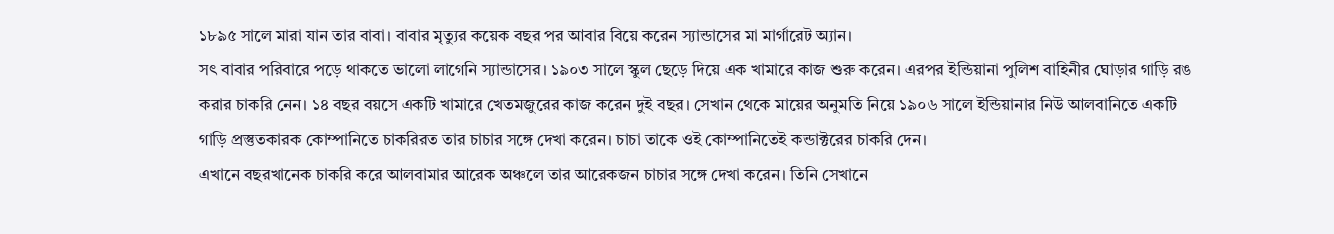১৮৯৫ সালে মারা যান তার বাবা। বাবার মৃত্যুর কয়েক বছর পর আবার বিয়ে করেন স্যান্ডাসের মা মার্গারেট অ্যান।
সৎ বাবার পরিবারে পড়ে থাকতে ভালো লাগেনি স্যান্ডাসের। ১৯০৩ সালে স্কুল ছেড়ে দিয়ে এক খামারে কাজ শুরু করেন। এরপর ইন্ডিয়ানা পুলিশ বাহিনীর ঘোড়ার গাড়ি রঙ করার চাকরি নেন। ১৪ বছর বয়সে একটি খামারে খেতমজুরের কাজ করেন দুই বছর। সেখান থেকে মায়ের অনুমতি নিয়ে ১৯০৬ সালে ইন্ডিয়ানার নিউ আলবানিতে একটি গাড়ি প্রস্তুতকারক কোম্পানিতে চাকরিরত তার চাচার সঙ্গে দেখা করেন। চাচা তাকে ওই কোম্পানিতেই কন্ডাক্টরের চাকরি দেন।
এখানে বছরখানেক চাকরি করে আলবামার আরেক অঞ্চলে তার আরেকজন চাচার সঙ্গে দেখা করেন। তিনি সেখানে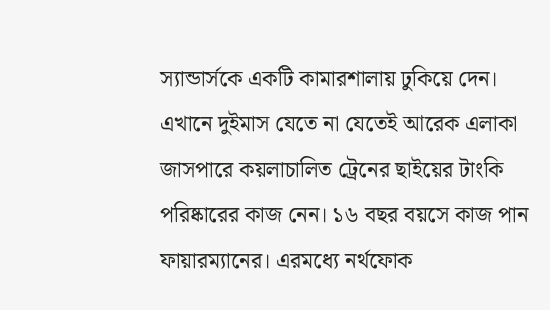স্যান্ডার্সকে একটি কামারশালায় ঢুকিয়ে দেন। এখানে দুইমাস যেতে না যেতেই আরেক এলাকা জাসপারে কয়লাচালিত ট্রেনের ছাইয়ের টাংকি পরিষ্কারের কাজ নেন। ১৬ বছর বয়সে কাজ পান ফায়ারম্যানের। এরমধ্যে নর্থফোক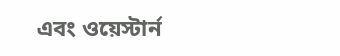এবং ওয়েস্টার্ন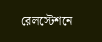রেলস্টেশনে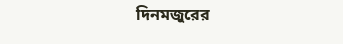দিনমজুরের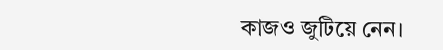কাজও জুটিয়ে নেন।